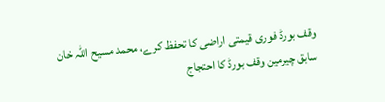وقف بورڈ فوری قیمتی اراضی کا تحفظ کرے، محمد مسیح اللہ خان سابق چیرمین وقف بورڈ کا احتجاج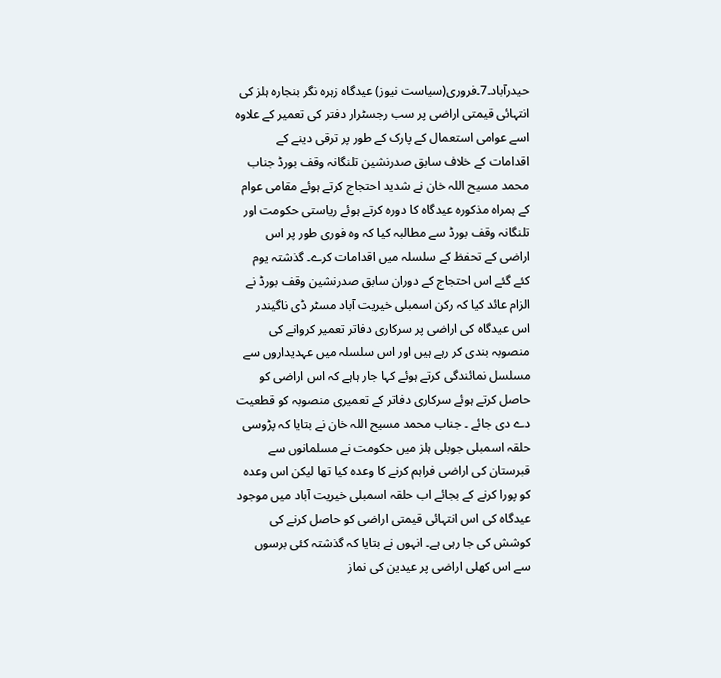حیدرآباد۔7۔فروری(سیاست نیوز) عیدگاہ زہرہ نگر بنجارہ ہلز کی انتہائی قیمتی اراضی پر سب رجسٹرار دفتر کی تعمیر کے علاوہ اسے عوامی استعمال کے پارک کے طور پر ترقی دینے کے اقدامات کے خلاف سابق صدرنشین تلنگانہ وقف بورڈ جناب محمد مسیح اللہ خان نے شدید احتجاج کرتے ہوئے مقامی عوام کے ہمراہ مذکورہ عیدگاہ کا دورہ کرتے ہوئے ریاستی حکومت اور تلنگانہ وقف بورڈ سے مطالبہ کیا کہ وہ فوری طور پر اس اراضی کے تحفظ کے سلسلہ میں اقدامات کرے۔ گذشتہ یوم کئے گئے اس احتجاج کے دوران سابق صدرنشین وقف بورڈ نے الزام عائد کیا کہ رکن اسمبلی خیریت آباد مسٹر ڈی ناگیندر اس عیدگاہ کی اراضی پر سرکاری دفاتر تعمیر کروانے کی منصوبہ بندی کر رہے ہیں اور اس سلسلہ میں عہدیداروں سے مسلسل نمائندگی کرتے ہوئے کہا جار ہاہے کہ اس اراضی کو حاصل کرتے ہوئے سرکاری دفاتر کے تعمیری منصوبہ کو قطعیت دے دی جائے ۔ جناب محمد مسیح اللہ خان نے بتایا کہ پڑوسی حلقہ اسمبلی جوبلی ہلز میں حکومت نے مسلمانوں سے قبرستان کی اراضی فراہم کرنے کا وعدہ کیا تھا لیکن اس وعدہ کو پورا کرنے کے بجائے اب حلقہ اسمبلی خیریت آباد میں موجود عیدگاہ کی اس انتہائی قیمتی اراضی کو حاصل کرنے کی کوشش کی جا رہی ہے۔ انہوں نے بتایا کہ گذشتہ کئی برسوں سے اس کھلی اراضی پر عیدین کی نماز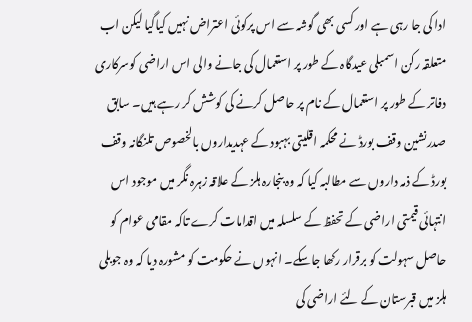ادا کی جا رہی ہے اور کسی بھی گوشہ سے اس پرکوئی اعتراض نہیں کیاگیا لیکن اب متعلقہ رکن اسمبلی عیدگاہ کے طور پر استعمال کی جانے والی اس اراضی کوسرکاری دفاتر کے طور پر استعمال کے نام پر حاصل کرنے کی کوشش کر رہے ہیں۔ سابق صدرنشین وقف بورڈ نے محکمہ اقلیتی بہبود کے عہدیداروں بالخصوص تلنگانہ وقف بورڈ کے ذمہ داروں سے مطالبہ کیا کہ وہ بنجارہ ہلز کے علاقہ زہرہ نگر میں موجود اس انتہائی قیمتی اراضی کے تحفظ کے سلسلہ میں اقدامات کرے تاکہ مقامی عوام کو حاصل سہولت کو برقرار رکھا جاسکے۔ انہوں نے حکومت کو مشورہ دیا کہ وہ جوبلی ہلز میں قبرستان کے لئے اراضی کی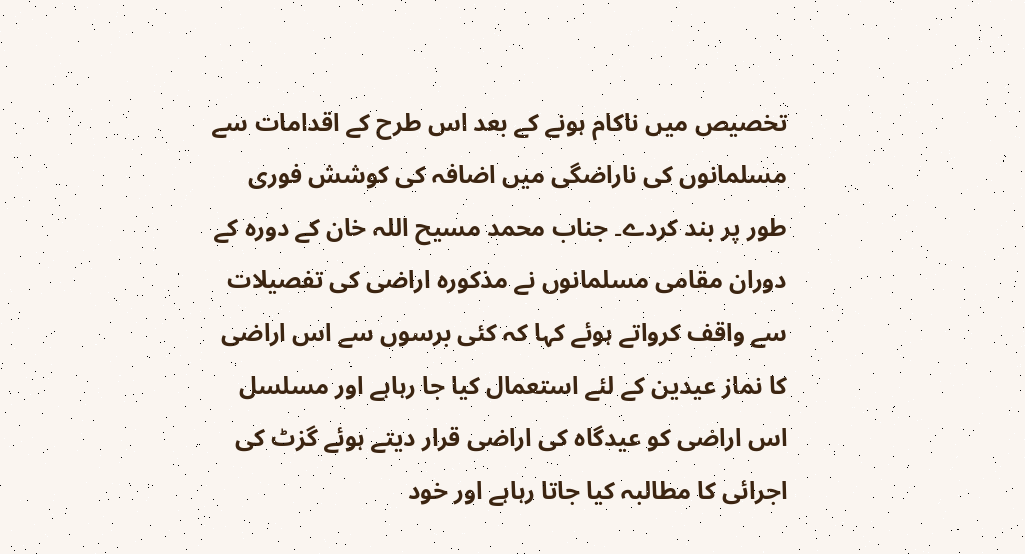تخصیص میں ناکام ہونے کے بعد اس طرح کے اقدامات سے مسلمانوں کی ناراضگی میں اضافہ کی کوشش فوری طور پر بند کردے۔ جناب محمد مسیح اللہ خان کے دورہ کے دوران مقامی مسلمانوں نے مذکورہ اراضی کی تفصیلات سے واقف کرواتے ہوئے کہا کہ کئی برسوں سے اس اراضی کا نماز عیدین کے لئے استعمال کیا جا رہاہے اور مسلسل اس اراضی کو عیدگاہ کی اراضی قرار دیتے ہوئے گزٹ کی اجرائی کا مطالبہ کیا جاتا رہاہے اور خود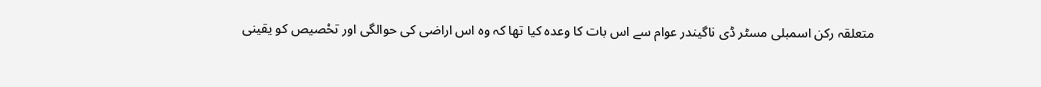متعلقہ رکن اسمبلی مسٹر ڈی ناگیندر عوام سے اس بات کا وعدہ کیا تھا کہ وہ اس اراضی کی حوالگی اور تحْصیص کو یقینی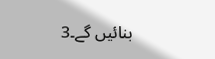بنائیں گے۔3